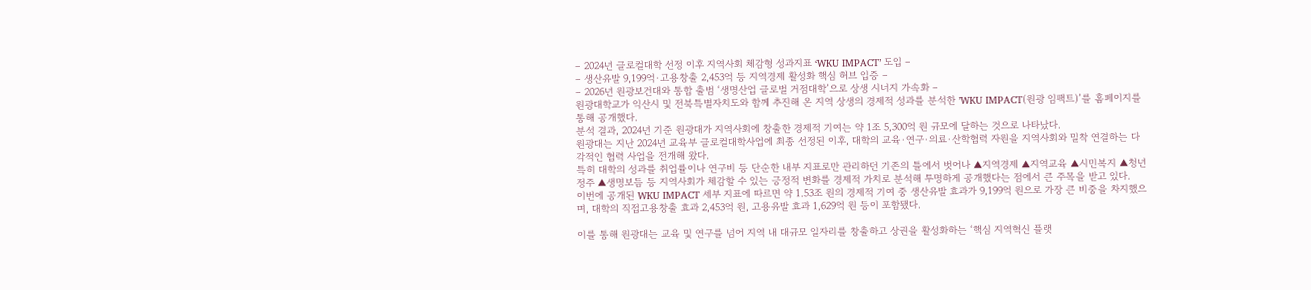– 2024년 글로컬대학 선정 이후 지역사회 체감형 성과지표 ‘WKU IMPACT’ 도입 –
– 생산유발 9,199억·고용창출 2,453억 등 지역경제 활성화 핵심 허브 입증 –
– 2026년 원광보건대와 통합 출범 ‘생명산업 글로벌 거점대학’으로 상생 시너지 가속화 –
원광대학교가 익산시 및 전북특별자치도와 함께 추진해 온 지역 상생의 경제적 성과를 분석한 ’WKU IMPACT(원광 임팩트)’를 홈페이지를 통해 공개했다.
분석 결과, 2024년 기준 원광대가 지역사회에 창출한 경제적 기여는 약 1조 5,300억 원 규모에 달하는 것으로 나타났다.
원광대는 지난 2024년 교육부 글로컬대학사업에 최종 선정된 이후, 대학의 교육·연구·의료·산학협력 자원을 지역사회와 밀착 연결하는 다각적인 협력 사업을 전개해 왔다.
특히 대학의 성과를 취업률이나 연구비 등 단순한 내부 지표로만 관리하던 기존의 틀에서 벗어나 ▲지역경제 ▲지역교육 ▲시민복지 ▲청년 정주 ▲생명보듬 등 지역사회가 체감할 수 있는 긍정적 변화를 경제적 가치로 분석해 투명하게 공개했다는 점에서 큰 주목을 받고 있다.
이번에 공개된 WKU IMPACT 세부 지표에 따르면 약 1.53조 원의 경제적 기여 중 생산유발 효과가 9,199억 원으로 가장 큰 비중을 차지했으며, 대학의 직접고용창출 효과 2,453억 원, 고용유발 효과 1,629억 원 등이 포함됐다.

이를 통해 원광대는 교육 및 연구를 넘어 지역 내 대규모 일자리를 창출하고 상권을 활성화하는 ‘핵심 지역혁신 플랫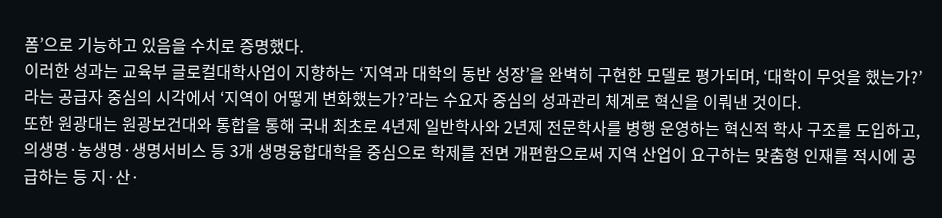폼’으로 기능하고 있음을 수치로 증명했다.
이러한 성과는 교육부 글로컬대학사업이 지향하는 ‘지역과 대학의 동반 성장’을 완벽히 구현한 모델로 평가되며, ‘대학이 무엇을 했는가?’라는 공급자 중심의 시각에서 ‘지역이 어떻게 변화했는가?’라는 수요자 중심의 성과관리 체계로 혁신을 이뤄낸 것이다.
또한 원광대는 원광보건대와 통합을 통해 국내 최초로 4년제 일반학사와 2년제 전문학사를 병행 운영하는 혁신적 학사 구조를 도입하고, 의생명·농생명·생명서비스 등 3개 생명융합대학을 중심으로 학제를 전면 개편함으로써 지역 산업이 요구하는 맞춤형 인재를 적시에 공급하는 등 지·산·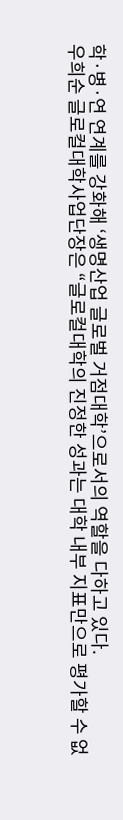학·병·연 연계를 강화해 ‘생명산업 글로벌 거점대학’으로서의 역할을 다하고 있다.
우희순 글로컬대학사업단장은 “글로컬대학의 진정한 성과는 대학 내부 지표만으로 평가할 수 없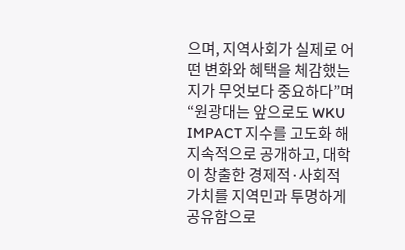으며, 지역사회가 실제로 어떤 변화와 혜택을 체감했는지가 무엇보다 중요하다”며 “원광대는 앞으로도 WKU IMPACT 지수를 고도화 해 지속적으로 공개하고, 대학이 창출한 경제적·사회적 가치를 지역민과 투명하게 공유함으로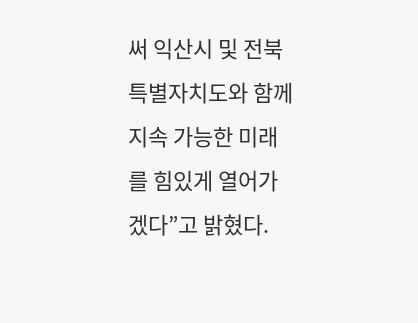써 익산시 및 전북특별자치도와 함께 지속 가능한 미래를 힘있게 열어가겠다”고 밝혔다.